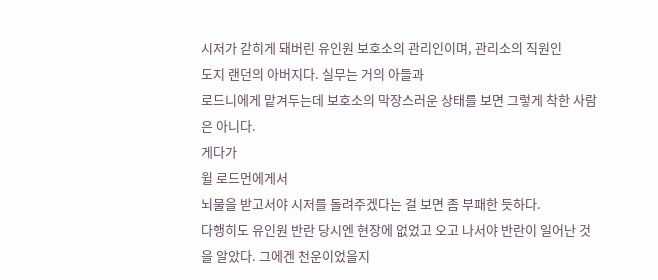시저가 갇히게 돼버린 유인원 보호소의 관리인이며, 관리소의 직원인
도지 랜던의 아버지다. 실무는 거의 아들과
로드니에게 맡겨두는데 보호소의 막장스러운 상태를 보면 그렇게 착한 사람은 아니다.
게다가
윌 로드먼에게서
뇌물을 받고서야 시저를 돌려주겠다는 걸 보면 좀 부패한 듯하다.
다행히도 유인원 반란 당시엔 현장에 없었고 오고 나서야 반란이 일어난 것을 알았다. 그에겐 천운이었을지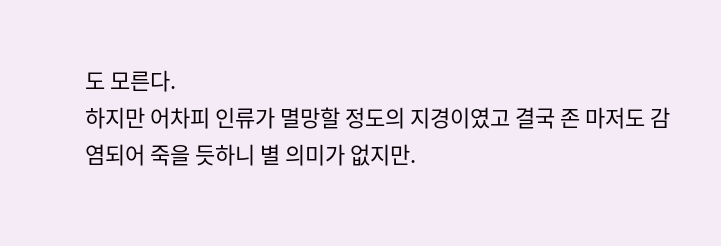도 모른다.
하지만 어차피 인류가 멸망할 정도의 지경이였고 결국 존 마저도 감염되어 죽을 듯하니 별 의미가 없지만.